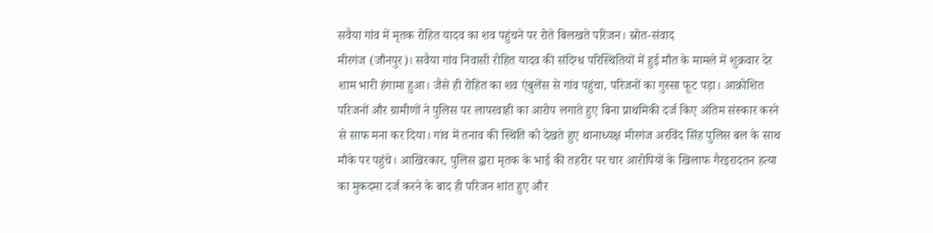सवैया गांव में मृतक रोहित यादव का शव पहुंचने पर रोते बिलखते परिजन। स्रोत-संवाद
मीरगंज (जौनपुर)। सवैया गांव निवासी रोहित यादव की संदिग्ध परिस्थितियों में हुई मौत के मामले में शुक्रवार देर शाम भारी हंगामा हुआ। जैसे ही रोहित का शव एंबुलेंस से गांव पहुंचा, परिजनों का गुस्सा फूट पड़ा। आक्रोशित परिजनों और ग्रामीणों ने पुलिस पर लापरवाही का आरोप लगाते हुए बिना प्राथमिकी दर्ज किए अंतिम संस्कार करने से साफ मना कर दिया। गांव में तनाव की स्थिति को देखते हुए थानाध्यक्ष मीरगंज अरविंद सिंह पुलिस बल के साथ मौके पर पहुंचे। आखिरकार, पुलिस द्वारा मृतक के भाई की तहरीर पर चार आरोपियों के खिलाफ गैरइरादतन हत्या का मुकदमा दर्ज करने के बाद ही परिजन शांत हुए और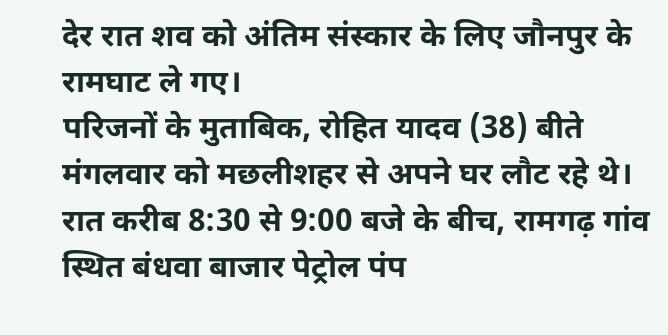देर रात शव को अंतिम संस्कार के लिए जौनपुर के रामघाट ले गए।
परिजनों के मुताबिक, रोहित यादव (38) बीते मंगलवार को मछलीशहर से अपने घर लौट रहे थे। रात करीब 8:30 से 9:00 बजे के बीच, रामगढ़ गांव स्थित बंधवा बाजार पेट्रोल पंप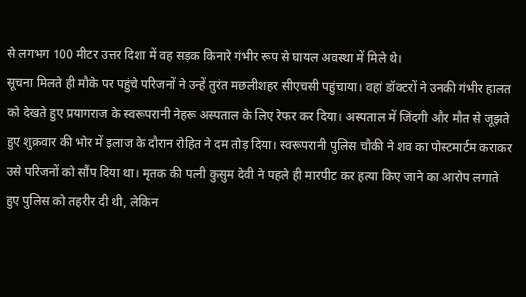से लगभग 100 मीटर उत्तर दिशा में वह सड़क किनारे गंभीर रूप से घायल अवस्था में मिले थे।
सूचना मिलते ही मौके पर पहुंचे परिजनों ने उन्हें तुरंत मछलीशहर सीएचसी पहुंचाया। वहां डॉक्टरों ने उनकी गंभीर हालत को देखते हुए प्रयागराज के स्वरूपरानी नेहरू अस्पताल के लिए रेफर कर दिया। अस्पताल में जिंदगी और मौत से जूझते हुए शुक्रवार की भोर में इलाज के दौरान रोहित ने दम तोड़ दिया। स्वरूपरानी पुलिस चौकी ने शव का पोस्टमार्टम कराकर उसे परिजनों को सौंप दिया था। मृतक की पत्नी कुसुम देवी ने पहले ही मारपीट कर हत्या किए जाने का आरोप लगाते हुए पुलिस को तहरीर दी थी, लेकिन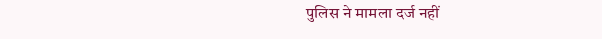पुलिस ने मामला दर्ज नहीं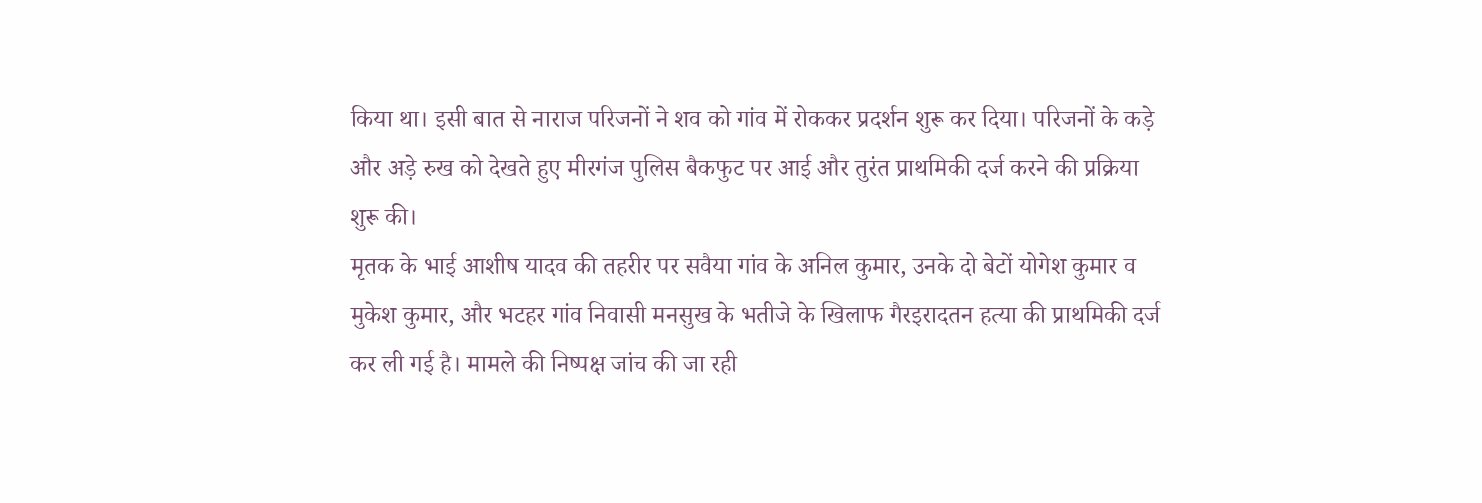किया था। इसी बात से नाराज परिजनों ने शव को गांव में रोककर प्रदर्शन शुरू कर दिया। परिजनों के कड़े और अड़े रुख को देखते हुए मीरगंज पुलिस बैकफुट पर आई और तुरंत प्राथमिकी दर्ज करने की प्रक्रिया शुरू की।
मृतक के भाई आशीष यादव की तहरीर पर सवैया गांव के अनिल कुमार, उनके दो बेटों योगेश कुमार व मुकेश कुमार, और भटहर गांव निवासी मनसुख के भतीजे के खिलाफ गैरइरादतन हत्या की प्राथमिकी दर्ज कर ली गई है। मामले की निष्पक्ष जांच की जा रही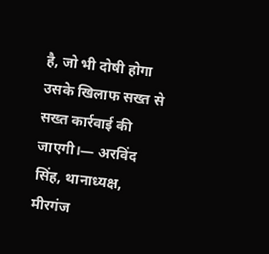है, जो भी दोषी होगा उसके खिलाफ सख्त से सख्त कार्रवाई की जाएगी।— अरविंद सिंह, थानाध्यक्ष, मीरगंज